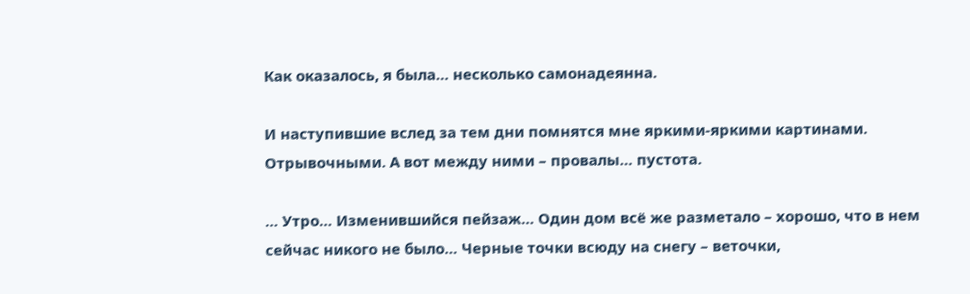Как оказалось, я была… несколько самонадеянна.

И наступившие вслед за тем дни помнятся мне яркими-яркими картинами. Отрывочными. А вот между ними – провалы… пустота.

… Утро… Изменившийся пейзаж… Один дом всё же разметало – хорошо, что в нем сейчас никого не было… Черные точки всюду на снегу – веточки,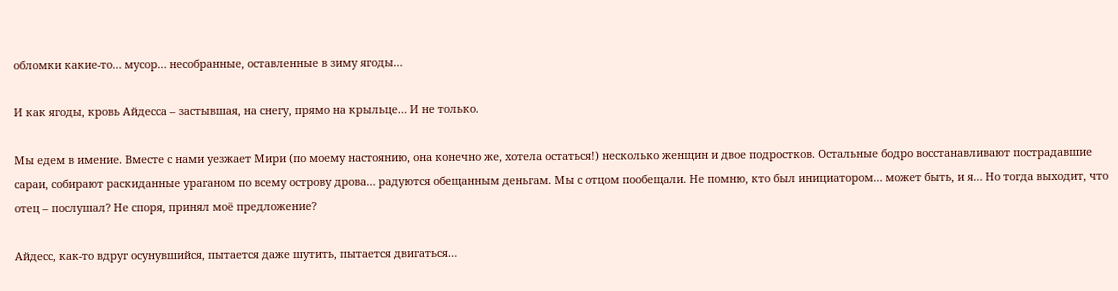обломки какие-то… мусор… несобранные, оставленные в зиму ягоды…

И как ягоды, кровь Айдесса – застывшая, на снегу, прямо на крыльце… И не только.

Мы едем в имение. Вместе с нами уезжает Мири (по моему настоянию, она конечно же, хотела остаться!) несколько женщин и двое подростков. Остальные бодро восстанавливают пострадавшие сараи, собирают раскиданные ураганом по всему острову дрова… радуются обещанным деньгам. Мы с отцом пообещали. Не помню, кто был инициатором… может быть, и я… Но тогда выходит, что отец – послушал? Не споря, принял моё предложение?

Айдесс, как-то вдруг осунувшийся, пытается даже шутить, пытается двигаться…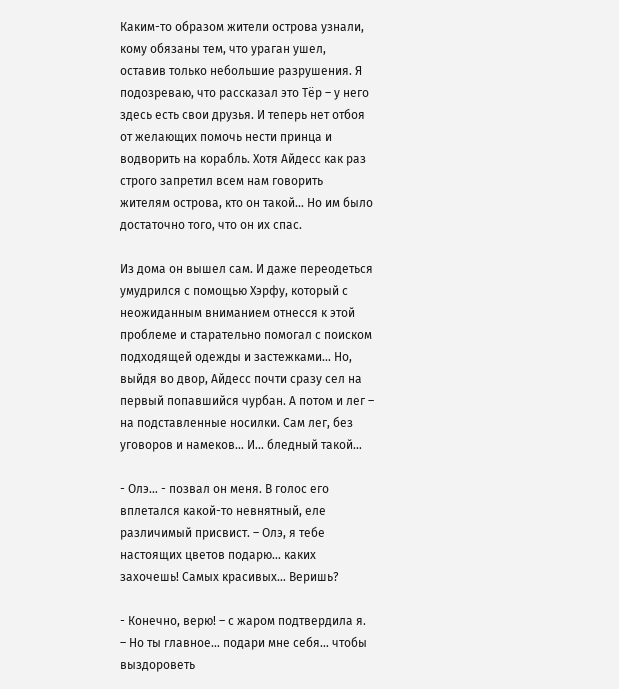Каким-то образом жители острова узнали, кому обязаны тем, что ураган ушел, оставив только небольшие разрушения. Я подозреваю, что рассказал это Тёр – у него здесь есть свои друзья. И теперь нет отбоя от желающих помочь нести принца и водворить на корабль. Хотя Айдесс как раз строго запретил всем нам говорить жителям острова, кто он такой… Но им было достаточно того, что он их спас.

Из дома он вышел сам. И даже переодеться умудрился с помощью Хэрфу, который с неожиданным вниманием отнесся к этой проблеме и старательно помогал с поиском подходящей одежды и застежками… Но, выйдя во двор, Айдесс почти сразу сел на первый попавшийся чурбан. А потом и лег – на подставленные носилки. Сам лег, без уговоров и намеков… И… бледный такой…

- Олэ… - позвал он меня. В голос его вплетался какой-то невнятный, еле различимый присвист. – Олэ, я тебе настоящих цветов подарю… каких захочешь! Самых красивых… Веришь?

- Конечно, верю! – с жаром подтвердила я. – Но ты главное… подари мне себя… чтобы выздороветь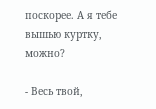поскорее. А я тебе вышью куртку, можно?

- Весь твой,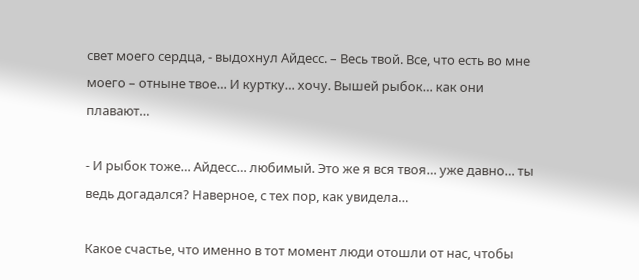свет моего сердца, - выдохнул Айдесс. – Весь твой. Все, что есть во мне моего – отныне твое… И куртку… хочу. Вышей рыбок… как они плавают…

- И рыбок тоже… Айдесс… любимый. Это же я вся твоя… уже давно… ты ведь догадался? Наверное, с тех пор, как увидела…

Какое счастье, что именно в тот момент люди отошли от нас, чтобы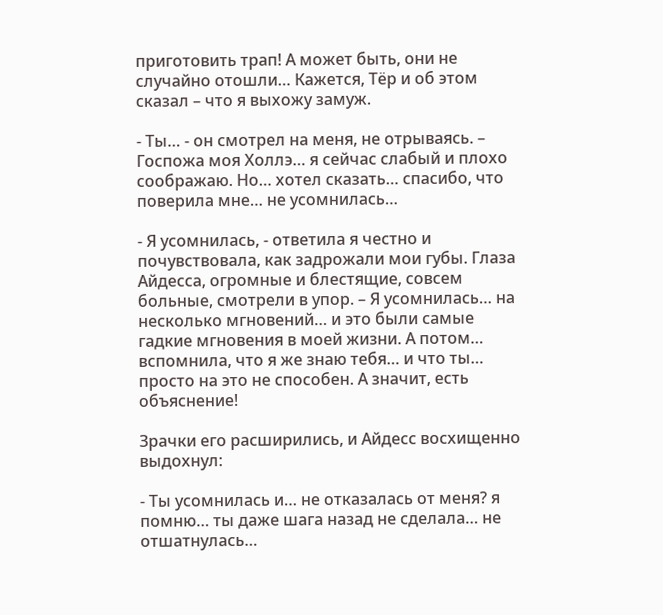приготовить трап! А может быть, они не случайно отошли… Кажется, Тёр и об этом сказал – что я выхожу замуж.

- Ты… - он смотрел на меня, не отрываясь. – Госпожа моя Холлэ… я сейчас слабый и плохо соображаю. Но… хотел сказать… спасибо, что поверила мне… не усомнилась…

- Я усомнилась, - ответила я честно и почувствовала, как задрожали мои губы. Глаза Айдесса, огромные и блестящие, совсем больные, смотрели в упор. – Я усомнилась… на несколько мгновений… и это были самые гадкие мгновения в моей жизни. А потом… вспомнила, что я же знаю тебя… и что ты… просто на это не способен. А значит, есть объяснение!

Зрачки его расширились, и Айдесс восхищенно выдохнул:

- Ты усомнилась и… не отказалась от меня? я помню… ты даже шага назад не сделала… не отшатнулась…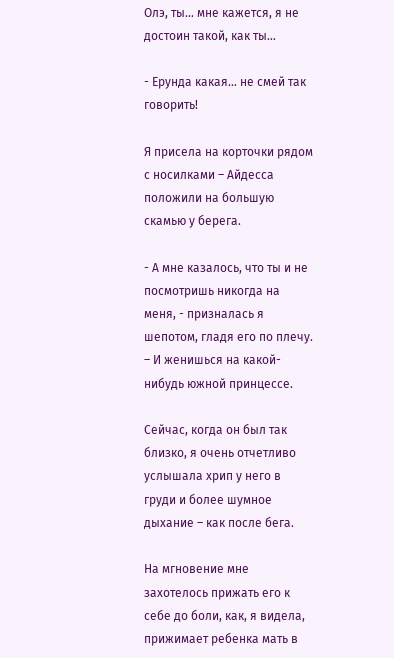Олэ, ты… мне кажется, я не достоин такой, как ты…

- Ерунда какая… не смей так говорить!

Я присела на корточки рядом с носилками – Айдесса положили на большую скамью у берега.

- А мне казалось, что ты и не посмотришь никогда на меня, - призналась я шепотом, гладя его по плечу. – И женишься на какой-нибудь южной принцессе.

Сейчас, когда он был так близко, я очень отчетливо услышала хрип у него в груди и более шумное дыхание – как после бега.

На мгновение мне захотелось прижать его к себе до боли, как, я видела, прижимает ребенка мать в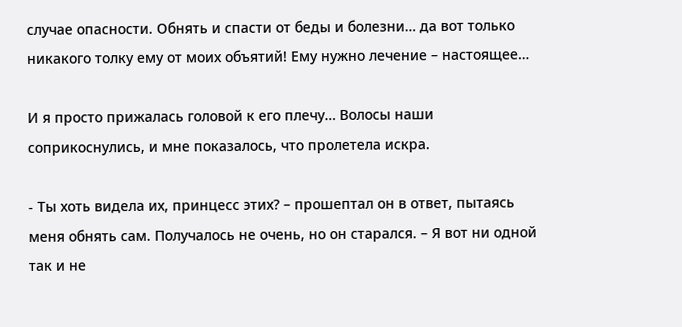случае опасности. Обнять и спасти от беды и болезни… да вот только никакого толку ему от моих объятий! Ему нужно лечение – настоящее…

И я просто прижалась головой к его плечу… Волосы наши соприкоснулись, и мне показалось, что пролетела искра.

- Ты хоть видела их, принцесс этих? – прошептал он в ответ, пытаясь меня обнять сам. Получалось не очень, но он старался. – Я вот ни одной так и не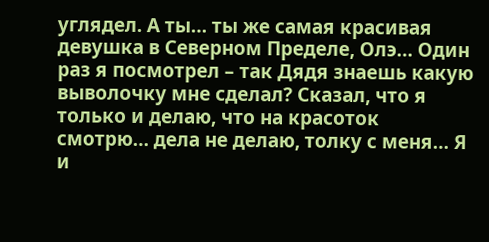углядел. А ты… ты же самая красивая девушка в Северном Пределе, Олэ… Один раз я посмотрел – так Дядя знаешь какую выволочку мне сделал? Сказал, что я только и делаю, что на красоток смотрю… дела не делаю, толку с меня… Я и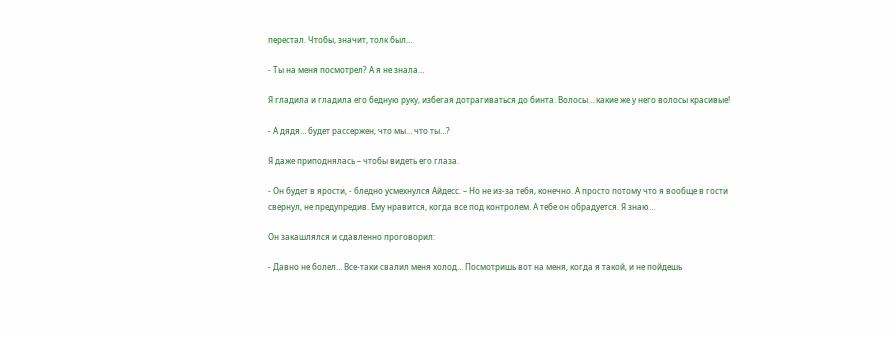перестал. Чтобы, значит, толк был…

- Ты на меня посмотрел? А я не знала…

Я гладила и гладила его бедную руку, избегая дотрагиваться до бинта. Волосы… какие же у него волосы красивые!

- А дядя… будет рассержен, что мы… что ты…?

Я даже приподнялась – чтобы видеть его глаза.

- Он будет в ярости, - бледно усмехнулся Айдесс. – Но не из-за тебя, конечно. А просто потому что я вообще в гости свернул, не предупредив. Ему нравится, когда все под контролем. А тебе он обрадуется. Я знаю…

Он закашлялся и сдавленно проговорил:

- Давно не болел… Все-таки свалил меня холод… Посмотришь вот на меня, когда я такой, и не пойдешь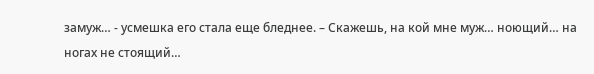замуж… - усмешка его стала еще бледнее. – Скажешь, на кой мне муж… ноющий… на ногах не стоящий…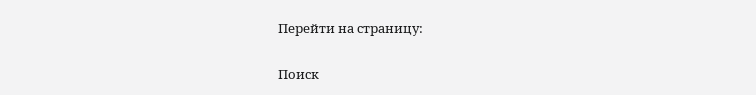Перейти на страницу:

Поиск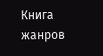Книга жанров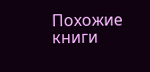Похожие книги